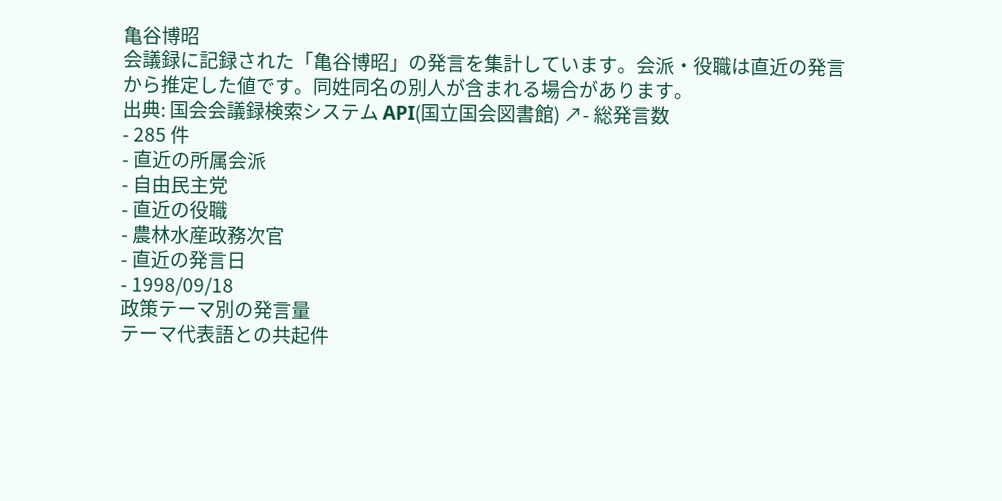亀谷博昭
会議録に記録された「亀谷博昭」の発言を集計しています。会派・役職は直近の発言から推定した値です。同姓同名の別人が含まれる場合があります。
出典: 国会会議録検索システム API(国立国会図書館) ↗- 総発言数
- 285 件
- 直近の所属会派
- 自由民主党
- 直近の役職
- 農林水産政務次官
- 直近の発言日
- 1998/09/18
政策テーマ別の発言量
テーマ代表語との共起件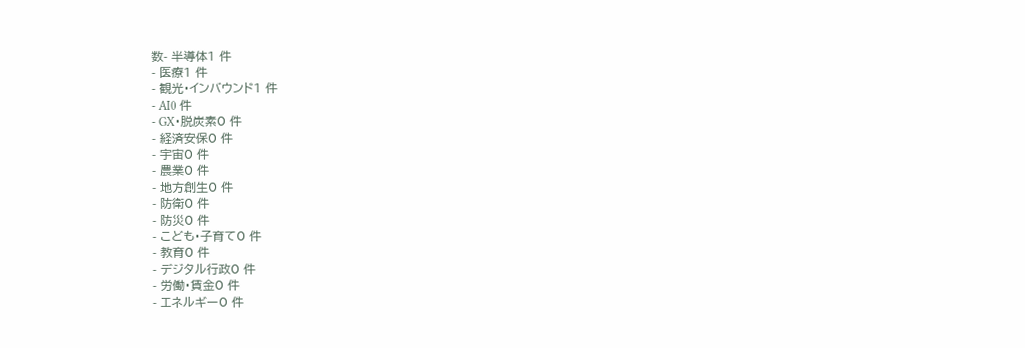数- 半導体1 件
- 医療1 件
- 観光・インバウンド1 件
- AI0 件
- GX・脱炭素0 件
- 経済安保0 件
- 宇宙0 件
- 農業0 件
- 地方創生0 件
- 防衛0 件
- 防災0 件
- こども・子育て0 件
- 教育0 件
- デジタル行政0 件
- 労働・賃金0 件
- エネルギー0 件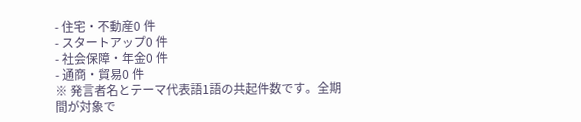- 住宅・不動産0 件
- スタートアップ0 件
- 社会保障・年金0 件
- 通商・貿易0 件
※ 発言者名とテーマ代表語1語の共起件数です。全期間が対象で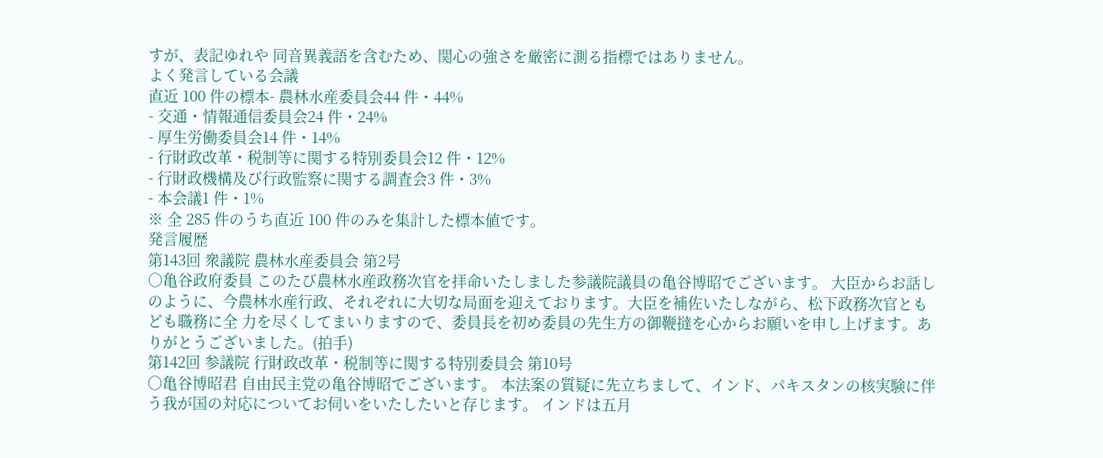すが、表記ゆれや 同音異義語を含むため、関心の強さを厳密に測る指標ではありません。
よく発言している会議
直近 100 件の標本- 農林水産委員会44 件・44%
- 交通・情報通信委員会24 件・24%
- 厚生労働委員会14 件・14%
- 行財政改革・税制等に関する特別委員会12 件・12%
- 行財政機構及び行政監察に関する調査会3 件・3%
- 本会議1 件・1%
※ 全 285 件のうち直近 100 件のみを集計した標本値です。
発言履歴
第143回 衆議院 農林水産委員会 第2号
○亀谷政府委員 このたび農林水産政務次官を拝命いたしました参議院議員の亀谷博昭でございます。 大臣からお話しのように、今農林水産行政、それぞれに大切な局面を迎えております。大臣を補佐いたしながら、松下政務次官ともども職務に全 力を尽くしてまいりますので、委員長を初め委員の先生方の御鞭撻を心からお願いを申し上げます。ありがとうございました。(拍手)
第142回 参議院 行財政改革・税制等に関する特別委員会 第10号
○亀谷博昭君 自由民主党の亀谷博昭でございます。 本法案の質疑に先立ちまして、インド、パキスタンの核実験に伴う我が国の対応についてお伺いをいたしたいと存じます。 インドは五月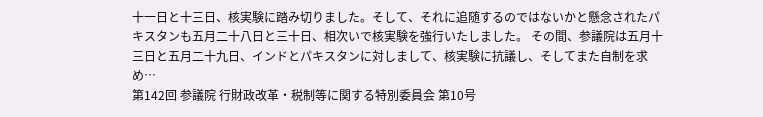十一日と十三日、核実験に踏み切りました。そして、それに追随するのではないかと懸念されたパキスタンも五月二十八日と三十日、相次いで核実験を強行いたしました。 その間、参議院は五月十三日と五月二十九日、インドとパキスタンに対しまして、核実験に抗議し、そしてまた自制を求め…
第142回 参議院 行財政改革・税制等に関する特別委員会 第10号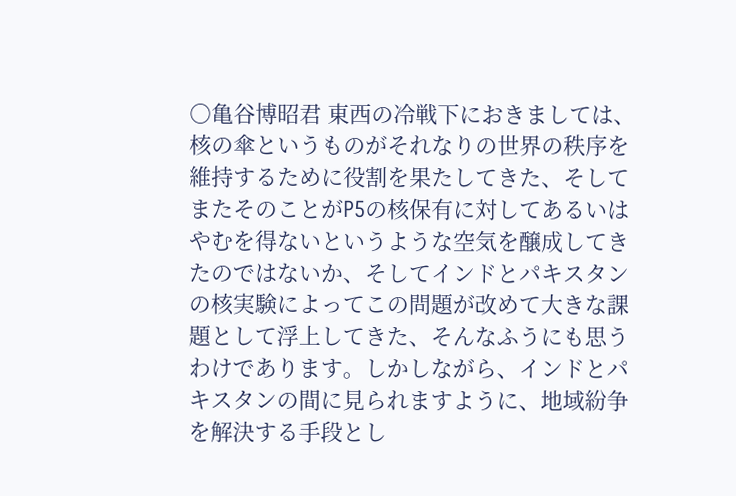○亀谷博昭君 東西の冷戦下におきましては、核の傘というものがそれなりの世界の秩序を維持するために役割を果たしてきた、そしてまたそのことがP5の核保有に対してあるいはやむを得ないというような空気を醸成してきたのではないか、そしてインドとパキスタンの核実験によってこの問題が改めて大きな課題として浮上してきた、そんなふうにも思うわけであります。しかしながら、インドとパキスタンの間に見られますように、地域紛争を解決する手段とし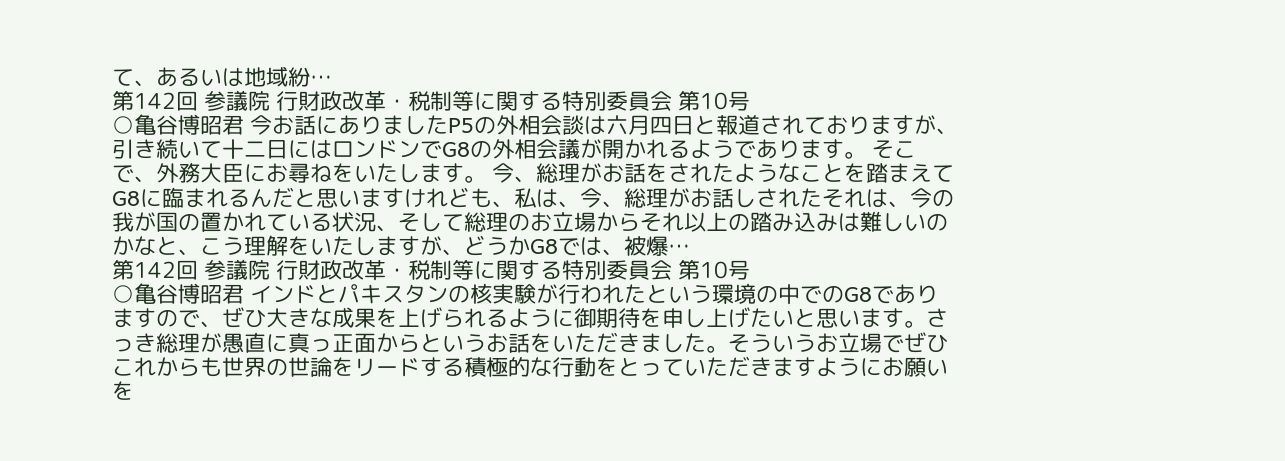て、あるいは地域紛…
第142回 参議院 行財政改革・税制等に関する特別委員会 第10号
○亀谷博昭君 今お話にありましたP5の外相会談は六月四日と報道されておりますが、引き続いて十二日にはロンドンでG8の外相会議が開かれるようであります。 そこで、外務大臣にお尋ねをいたします。 今、総理がお話をされたようなことを踏まえてG8に臨まれるんだと思いますけれども、私は、今、総理がお話しされたそれは、今の我が国の置かれている状況、そして総理のお立場からそれ以上の踏み込みは難しいのかなと、こう理解をいたしますが、どうかG8では、被爆…
第142回 参議院 行財政改革・税制等に関する特別委員会 第10号
○亀谷博昭君 インドとパキスタンの核実験が行われたという環境の中でのG8でありますので、ぜひ大きな成果を上げられるように御期待を申し上げたいと思います。さっき総理が愚直に真っ正面からというお話をいただきました。そういうお立場でぜひこれからも世界の世論をリードする積極的な行動をとっていただきますようにお願いを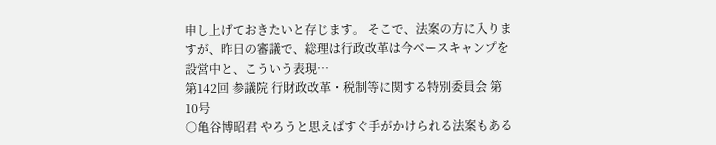申し上げておきたいと存じます。 そこで、法案の方に入りますが、昨日の審議で、総理は行政改革は今ベースキャンプを設営中と、こういう表現…
第142回 参議院 行財政改革・税制等に関する特別委員会 第10号
○亀谷博昭君 やろうと思えばすぐ手がかけられる法案もある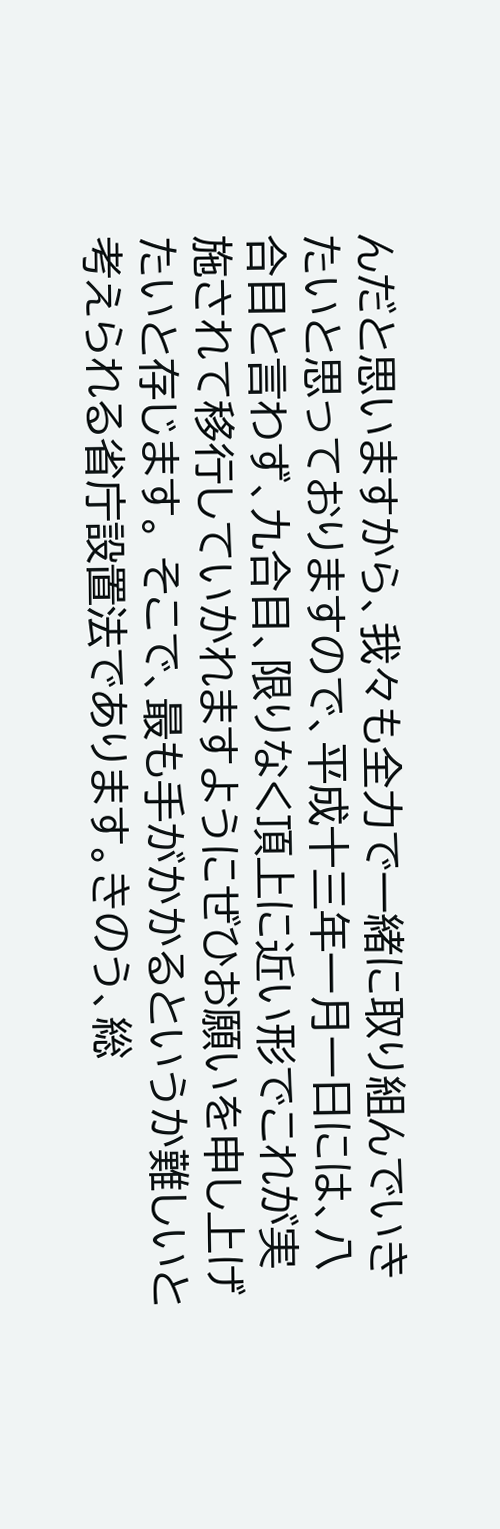んだと思いますから、我々も全力で一緒に取り組んでいきたいと思っておりますので、平成十三年一月一日には、八合目と言わず、九合目、限りなく頂上に近い形でこれが実施されて移行していかれますようにぜひお願いを申し上げたいと存じます。 そこで、最も手がかかるというか難しいと考えられる省庁設置法であります。きのう、総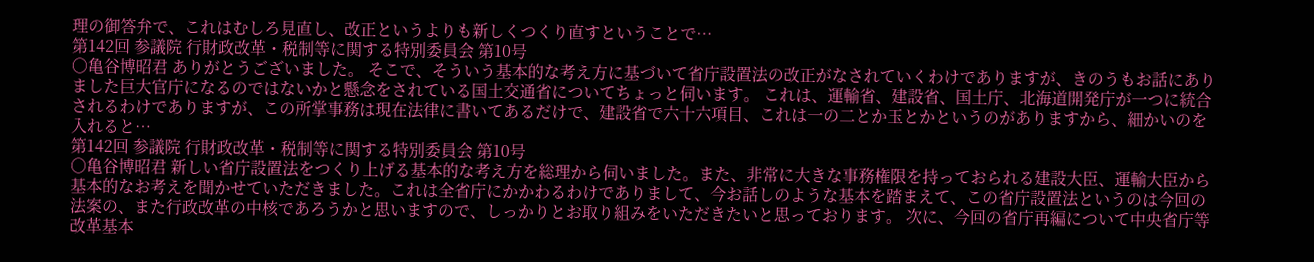理の御答弁で、これはむしろ見直し、改正というよりも新しくつくり直すということで…
第142回 参議院 行財政改革・税制等に関する特別委員会 第10号
○亀谷博昭君 ありがとうございました。 そこで、そういう基本的な考え方に基づいて省庁設置法の改正がなされていくわけでありますが、きのうもお話にありました巨大官庁になるのではないかと懸念をされている国土交通省についてちょっと伺います。 これは、運輸省、建設省、国土庁、北海道開発庁が一つに統合されるわけでありますが、この所掌事務は現在法律に書いてあるだけで、建設省で六十六項目、これは一の二とか玉とかというのがありますから、細かいのを入れると…
第142回 参議院 行財政改革・税制等に関する特別委員会 第10号
○亀谷博昭君 新しい省庁設置法をつくり上げる基本的な考え方を総理から伺いました。また、非常に大きな事務権限を持っておられる建設大臣、運輸大臣から基本的なお考えを聞かせていただきました。これは全省庁にかかわるわけでありまして、今お話しのような基本を踏まえて、この省庁設置法というのは今回の法案の、また行政改革の中核であろうかと思いますので、しっかりとお取り組みをいただきたいと思っております。 次に、今回の省庁再編について中央省庁等改革基本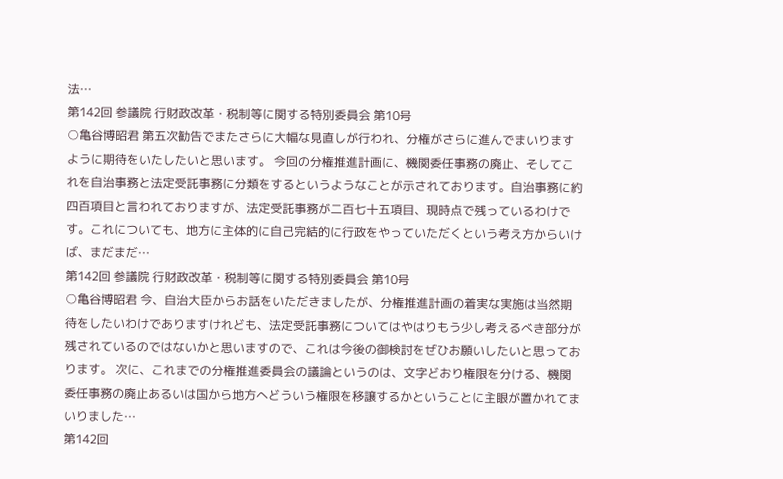法…
第142回 参議院 行財政改革・税制等に関する特別委員会 第10号
○亀谷博昭君 第五次勧告でまたさらに大幅な見直しが行われ、分権がさらに進んでまいりますように期待をいたしたいと思います。 今回の分権推進計画に、機関委任事務の廃止、そしてこれを自治事務と法定受託事務に分類をするというようなことが示されております。自治事務に約四百項目と言われておりますが、法定受託事務が二百七十五項目、現時点で残っているわけです。これについても、地方に主体的に自己完結的に行政をやっていただくという考え方からいけば、まだまだ…
第142回 参議院 行財政改革・税制等に関する特別委員会 第10号
○亀谷博昭君 今、自治大臣からお話をいただきましたが、分権推進計画の着実な実施は当然期待をしたいわけでありますけれども、法定受託事務についてはやはりもう少し考えるべき部分が残されているのではないかと思いますので、これは今後の御検討をぜひお願いしたいと思っております。 次に、これまでの分権推進委員会の議論というのは、文字どおり権限を分ける、機関委任事務の廃止あるいは国から地方へどういう権限を移譲するかということに主眼が置かれてまいりました…
第142回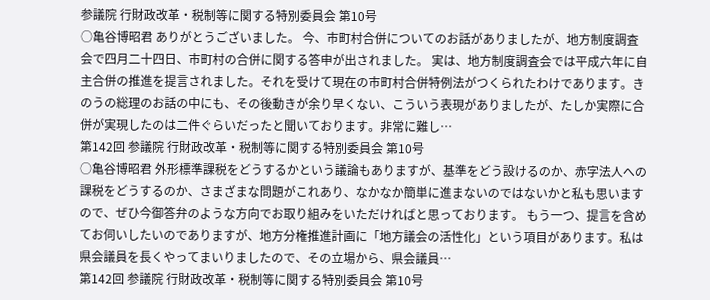参議院 行財政改革・税制等に関する特別委員会 第10号
○亀谷博昭君 ありがとうございました。 今、市町村合併についてのお話がありましたが、地方制度調査会で四月二十四日、市町村の合併に関する答申が出されました。 実は、地方制度調査会では平成六年に自主合併の推進を提言されました。それを受けて現在の市町村合併特例法がつくられたわけであります。きのうの総理のお話の中にも、その後動きが余り早くない、こういう表現がありましたが、たしか実際に合併が実現したのは二件ぐらいだったと聞いております。非常に難し…
第142回 参議院 行財政改革・税制等に関する特別委員会 第10号
○亀谷博昭君 外形標準課税をどうするかという議論もありますが、基準をどう設けるのか、赤字法人への課税をどうするのか、さまざまな問題がこれあり、なかなか簡単に進まないのではないかと私も思いますので、ぜひ今御答弁のような方向でお取り組みをいただければと思っております。 もう一つ、提言を含めてお伺いしたいのでありますが、地方分権推進計画に「地方議会の活性化」という項目があります。私は県会議員を長くやってまいりましたので、その立場から、県会議員…
第142回 参議院 行財政改革・税制等に関する特別委員会 第10号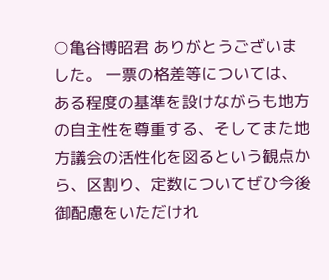○亀谷博昭君 ありがとうございました。 一票の格差等については、ある程度の基準を設けながらも地方の自主性を尊重する、そしてまた地方議会の活性化を図るという観点から、区割り、定数についてぜひ今後御配慮をいただけれ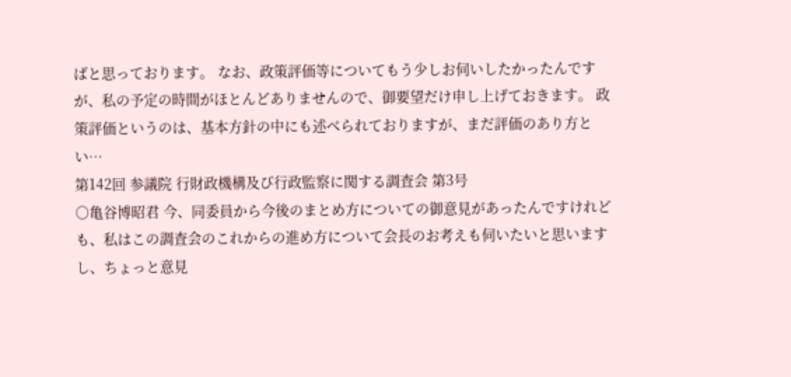ばと思っております。 なお、政策評価等についてもう少しお伺いしたかったんですが、私の予定の時間がほとんどありませんので、御要望だけ申し上げておきます。 政策評価というのは、基本方針の中にも述べられておりますが、まだ評価のあり方とい…
第142回 参議院 行財政機構及び行政監察に関する調査会 第3号
○亀谷博昭君 今、同委員から今後のまとめ方についての御意見があったんですけれども、私はこの調査会のこれからの進め方について会長のお考えも伺いたいと思いますし、ちょっと意見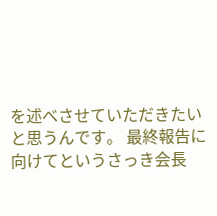を述べさせていただきたいと思うんです。 最終報告に向けてというさっき会長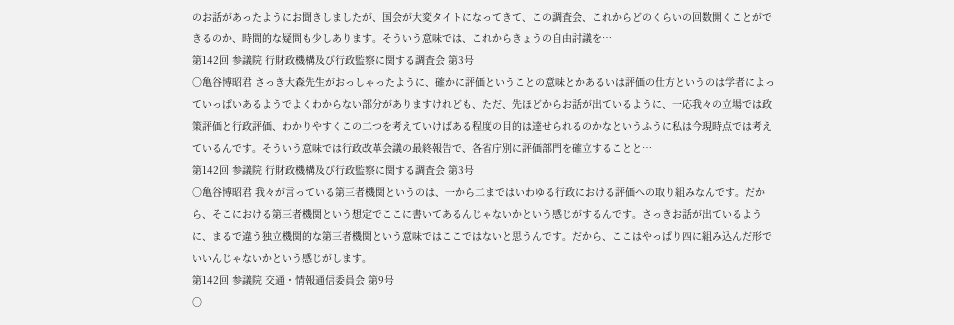のお話があったようにお聞きしましたが、国会が大変タイトになってきて、この調査会、これからどのくらいの回数開くことができるのか、時間的な疑問も少しあります。そういう意味では、これからきょうの自由討議を…
第142回 参議院 行財政機構及び行政監察に関する調査会 第3号
○亀谷博昭君 さっき大森先生がおっしゃったように、確かに評価ということの意味とかあるいは評価の仕方というのは学者によっていっぱいあるようでよくわからない部分がありますけれども、ただ、先ほどからお話が出ているように、一応我々の立場では政策評価と行政評価、わかりやすくこの二つを考えていけばある程度の目的は達せられるのかなというふうに私は今現時点では考えているんです。そういう意味では行政改革会議の最終報告で、各省庁別に評価部門を確立することと…
第142回 参議院 行財政機構及び行政監察に関する調査会 第3号
○亀谷博昭君 我々が言っている第三者機関というのは、一から二まではいわゆる行政における評価への取り組みなんです。だから、そこにおける第三者機関という想定でここに書いてあるんじゃないかという感じがするんです。さっきお話が出ているように、まるで違う独立機関的な第三者機関という意味ではここではないと思うんです。だから、ここはやっぱり四に組み込んだ形でいいんじゃないかという感じがします。
第142回 参議院 交通・情報通信委員会 第9号
○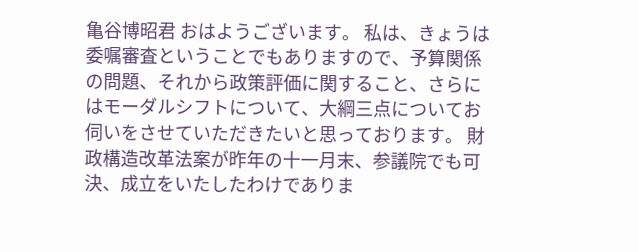亀谷博昭君 おはようございます。 私は、きょうは委嘱審査ということでもありますので、予算関係の問題、それから政策評価に関すること、さらにはモーダルシフトについて、大綱三点についてお伺いをさせていただきたいと思っております。 財政構造改革法案が昨年の十一月末、参議院でも可決、成立をいたしたわけでありま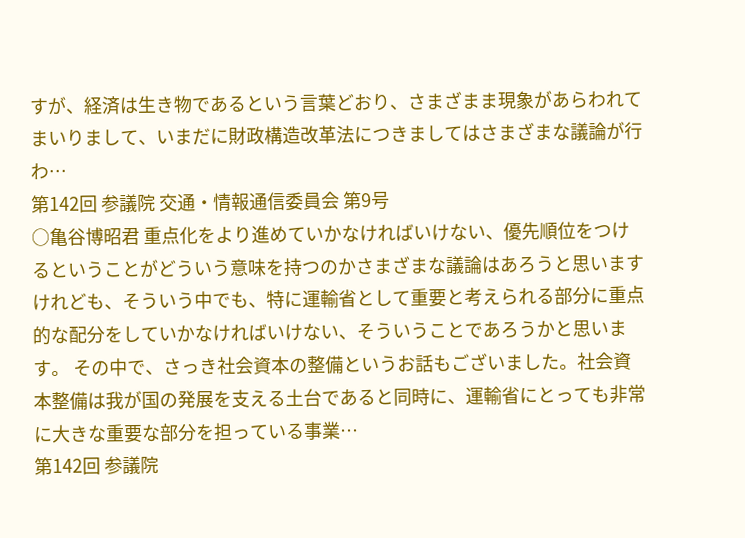すが、経済は生き物であるという言葉どおり、さまざまま現象があらわれてまいりまして、いまだに財政構造改革法につきましてはさまざまな議論が行わ…
第142回 参議院 交通・情報通信委員会 第9号
○亀谷博昭君 重点化をより進めていかなければいけない、優先順位をつけるということがどういう意味を持つのかさまざまな議論はあろうと思いますけれども、そういう中でも、特に運輸省として重要と考えられる部分に重点的な配分をしていかなければいけない、そういうことであろうかと思います。 その中で、さっき社会資本の整備というお話もございました。社会資本整備は我が国の発展を支える土台であると同時に、運輸省にとっても非常に大きな重要な部分を担っている事業…
第142回 参議院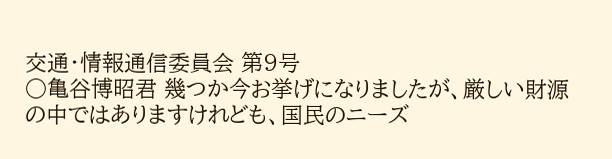交通・情報通信委員会 第9号
○亀谷博昭君 幾つか今お挙げになりましたが、厳しい財源の中ではありますけれども、国民のニーズ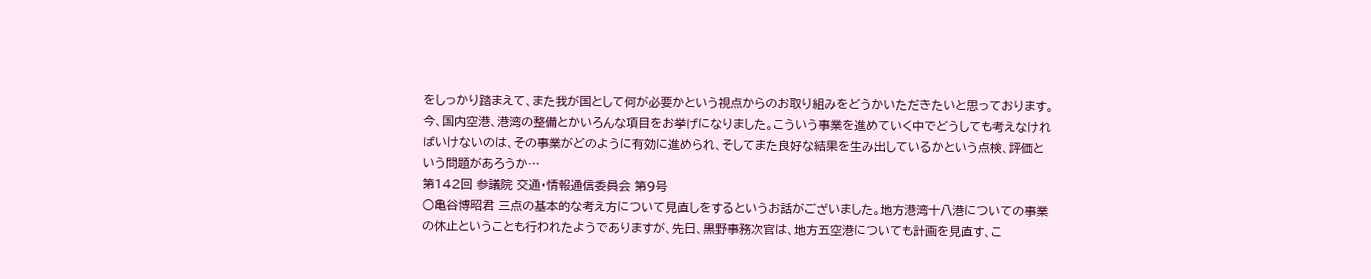をしっかり踏まえて、また我が国として何が必要かという視点からのお取り組みをどうかいただきたいと思っております。 今、国内空港、港湾の整備とかいろんな項目をお挙げになりました。こういう事業を進めていく中でどうしても考えなければいけないのは、その事業がどのように有効に進められ、そしてまた良好な結果を生み出しているかという点検、評価という問題があろうか…
第142回 参議院 交通・情報通信委員会 第9号
○亀谷博昭君 三点の基本的な考え方について見直しをするというお話がございました。地方港湾十八港についての事業の休止ということも行われたようでありますが、先日、黒野事務次官は、地方五空港についても計画を見直す、こ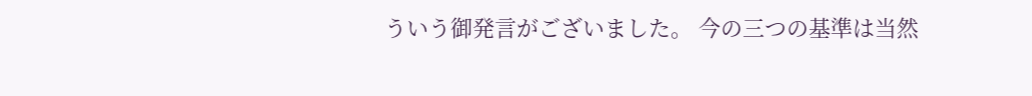ういう御発言がございました。 今の三つの基準は当然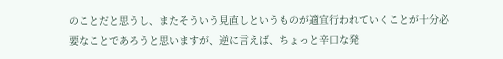のことだと思うし、またそういう見直しというものが適宜行われていくことが十分必要なことであろうと思いますが、逆に言えば、ちょっと辛口な発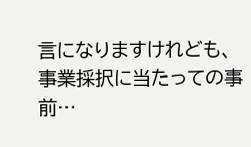言になりますけれども、事業採択に当たっての事前…